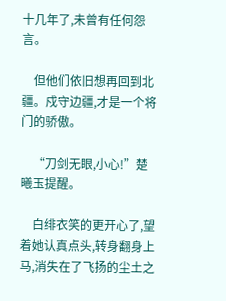十几年了,未曾有任何怨言。

    但他们依旧想再回到北疆。戍守边疆,才是一个将门的骄傲。

    “刀剑无眼,小心!”楚曦玉提醒。

    白绯衣笑的更开心了,望着她认真点头,转身翻身上马,消失在了飞扬的尘土之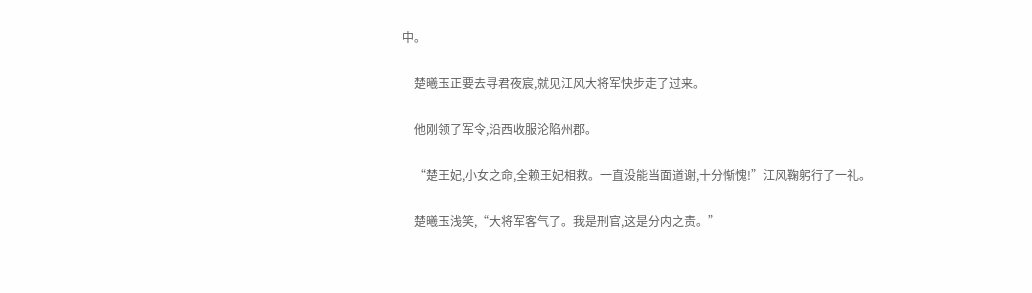中。

    楚曦玉正要去寻君夜宸,就见江风大将军快步走了过来。

    他刚领了军令,沿西收服沦陷州郡。

    “楚王妃,小女之命,全赖王妃相救。一直没能当面道谢,十分惭愧!”江风鞠躬行了一礼。

    楚曦玉浅笑,“大将军客气了。我是刑官,这是分内之责。”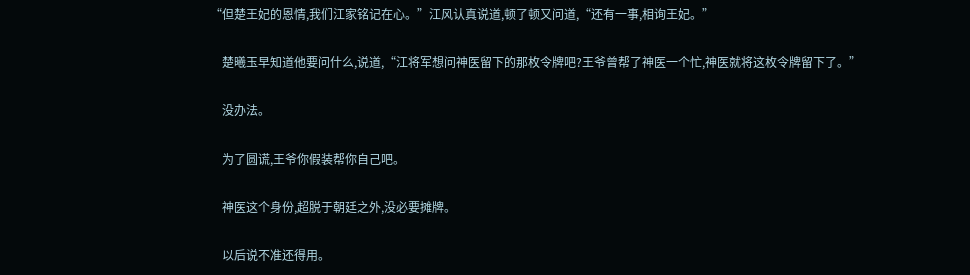“但楚王妃的恩情,我们江家铭记在心。”江风认真说道,顿了顿又问道,“还有一事,相询王妃。”

    楚曦玉早知道他要问什么,说道,“江将军想问神医留下的那枚令牌吧?王爷曾帮了神医一个忙,神医就将这枚令牌留下了。”

    没办法。

    为了圆谎,王爷你假装帮你自己吧。

    神医这个身份,超脱于朝廷之外,没必要摊牌。

    以后说不准还得用。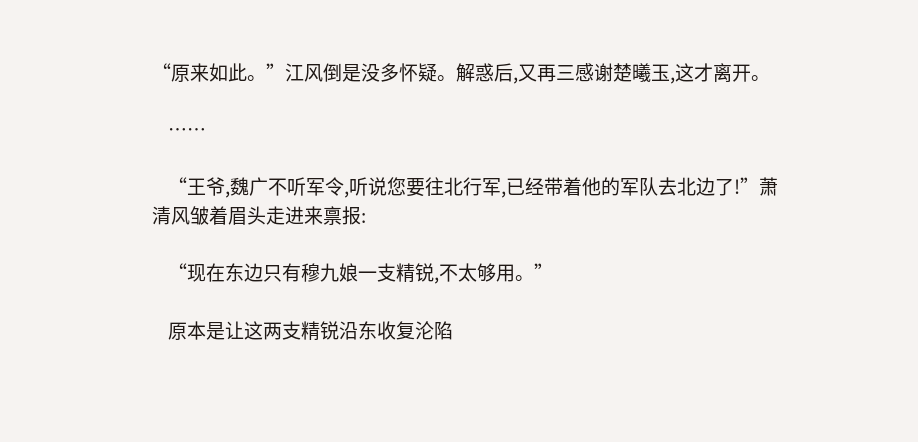“原来如此。”江风倒是没多怀疑。解惑后,又再三感谢楚曦玉,这才离开。

    ……

    “王爷,魏广不听军令,听说您要往北行军,已经带着他的军队去北边了!”萧清风皱着眉头走进来禀报:

    “现在东边只有穆九娘一支精锐,不太够用。”

    原本是让这两支精锐沿东收复沦陷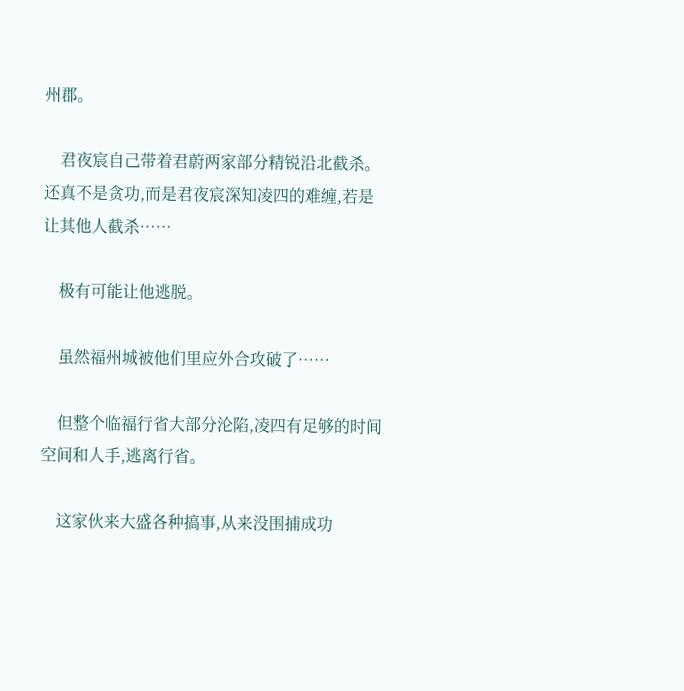州郡。

    君夜宸自己带着君蔚两家部分精锐沿北截杀。还真不是贪功,而是君夜宸深知凌四的难缠,若是让其他人截杀……

    极有可能让他逃脱。

    虽然福州城被他们里应外合攻破了……

    但整个临福行省大部分沦陷,凌四有足够的时间空间和人手,逃离行省。

    这家伙来大盛各种搞事,从来没围捕成功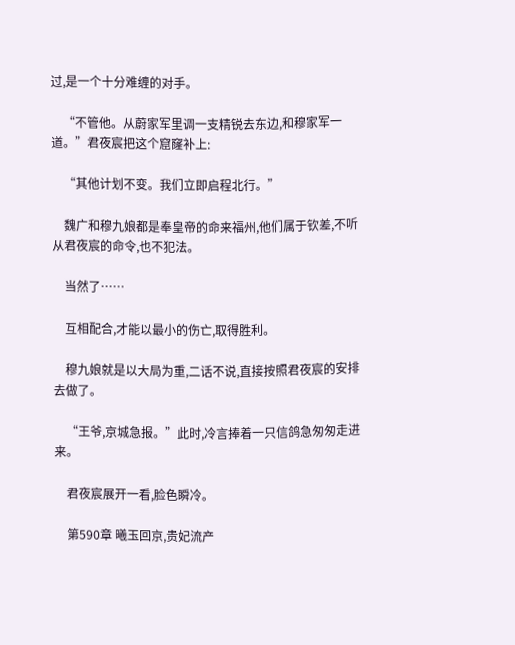过,是一个十分难缠的对手。

    “不管他。从蔚家军里调一支精锐去东边,和穆家军一道。”君夜宸把这个窟窿补上:

    “其他计划不变。我们立即启程北行。”

    魏广和穆九娘都是奉皇帝的命来福州,他们属于钦差,不听从君夜宸的命令,也不犯法。

    当然了……

    互相配合,才能以最小的伤亡,取得胜利。

    穆九娘就是以大局为重,二话不说,直接按照君夜宸的安排去做了。

    “王爷,京城急报。”此时,冷言捧着一只信鸽急匆匆走进来。

    君夜宸展开一看,脸色瞬冷。

    第590章 曦玉回京,贵妃流产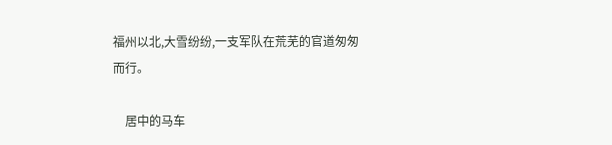福州以北,大雪纷纷,一支军队在荒芜的官道匆匆而行。

    居中的马车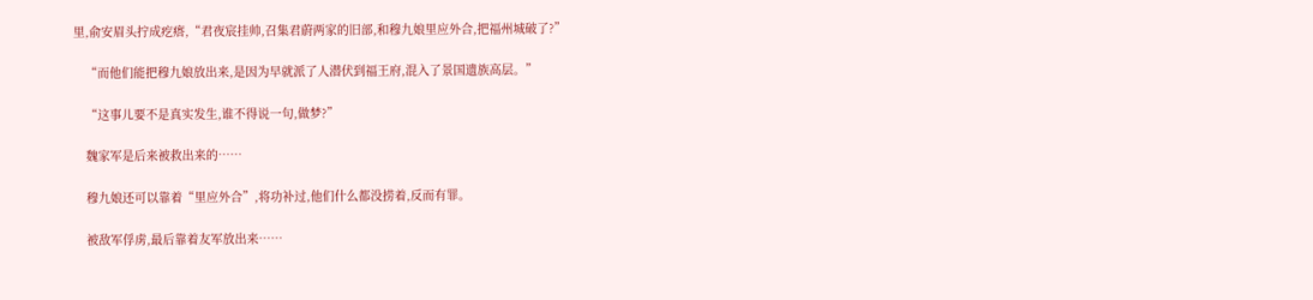里,俞安眉头拧成疙瘩,“君夜宸挂帅,召集君蔚两家的旧部,和穆九娘里应外合,把福州城破了?”

    “而他们能把穆九娘放出来,是因为早就派了人潜伏到福王府,混入了景国遗族高层。”

    “这事儿要不是真实发生,谁不得说一句,做梦?”

    魏家军是后来被救出来的……

    穆九娘还可以靠着“里应外合”,将功补过,他们什么都没捞着,反而有罪。

    被敌军俘虏,最后靠着友军放出来……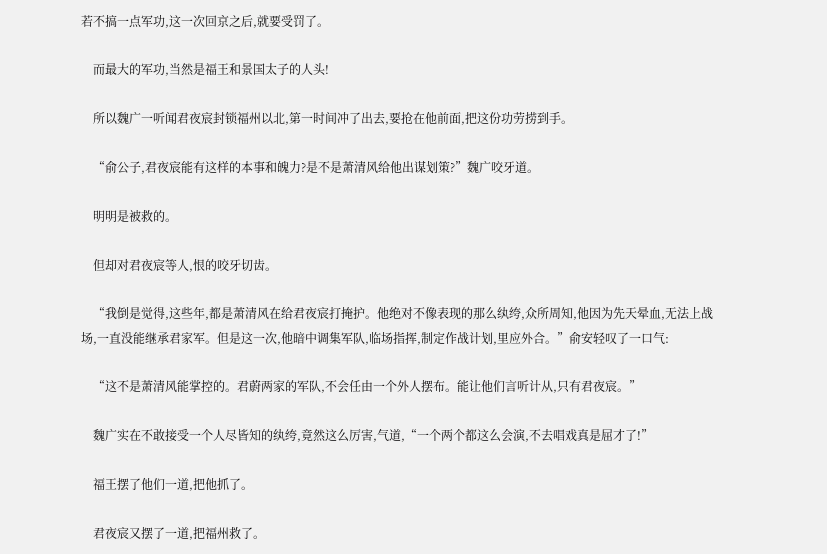若不搞一点军功,这一次回京之后,就要受罚了。

    而最大的军功,当然是福王和景国太子的人头!

    所以魏广一听闻君夜宸封锁福州以北,第一时间冲了出去,要抢在他前面,把这份功劳捞到手。

    “俞公子,君夜宸能有这样的本事和魄力?是不是萧清风给他出谋划策?”魏广咬牙道。

    明明是被救的。

    但却对君夜宸等人,恨的咬牙切齿。

    “我倒是觉得,这些年,都是萧清风在给君夜宸打掩护。他绝对不像表现的那么纨绔,众所周知,他因为先天晕血,无法上战场,一直没能继承君家军。但是这一次,他暗中调集军队,临场指挥,制定作战计划,里应外合。”俞安轻叹了一口气:

    “这不是萧清风能掌控的。君蔚两家的军队,不会任由一个外人摆布。能让他们言听计从,只有君夜宸。”

    魏广实在不敢接受一个人尽皆知的纨绔,竟然这么厉害,气道,“一个两个都这么会演,不去唱戏真是屈才了!”

    福王摆了他们一道,把他抓了。

    君夜宸又摆了一道,把福州救了。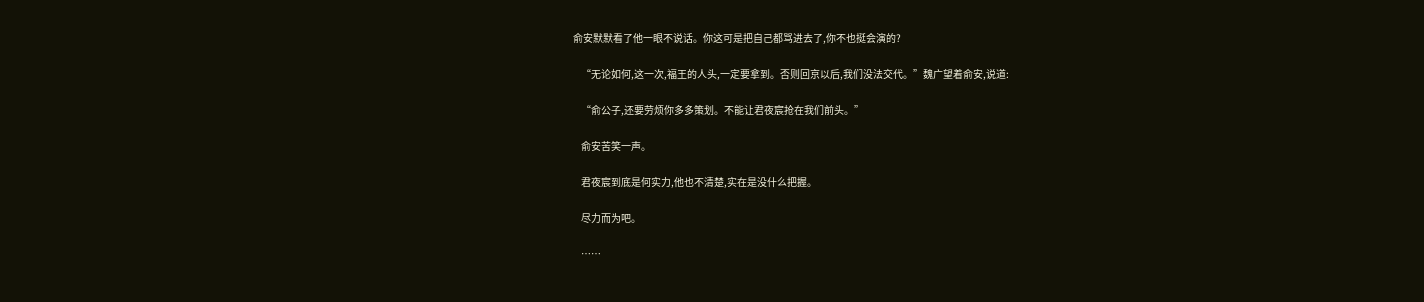俞安默默看了他一眼不说话。你这可是把自己都骂进去了,你不也挺会演的?

    “无论如何,这一次,福王的人头,一定要拿到。否则回京以后,我们没法交代。”魏广望着俞安,说道:

    “俞公子,还要劳烦你多多策划。不能让君夜宸抢在我们前头。”

    俞安苦笑一声。

    君夜宸到底是何实力,他也不清楚,实在是没什么把握。

    尽力而为吧。

    ……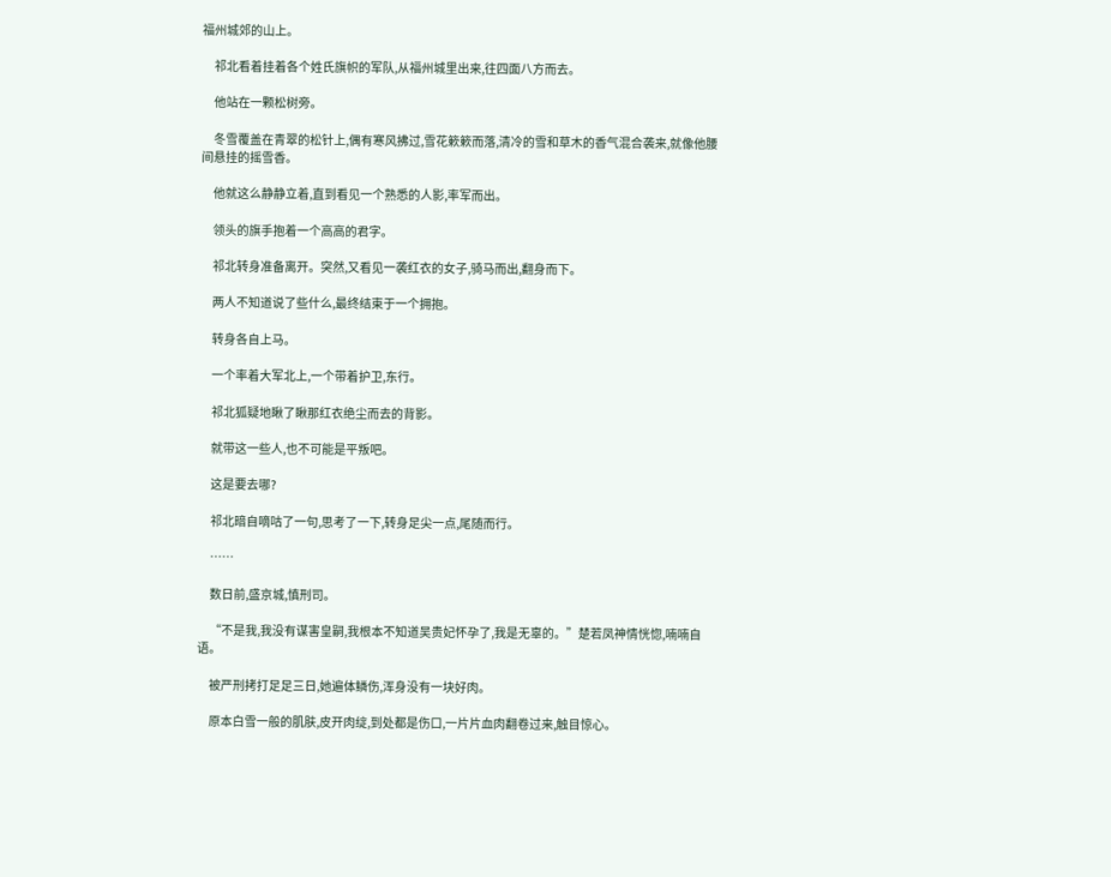福州城郊的山上。

    祁北看着挂着各个姓氏旗帜的军队,从福州城里出来,往四面八方而去。

    他站在一颗松树旁。

    冬雪覆盖在青翠的松针上,偶有寒风拂过,雪花簌簌而落,清冷的雪和草木的香气混合袭来,就像他腰间悬挂的摇雪香。

    他就这么静静立着,直到看见一个熟悉的人影,率军而出。

    领头的旗手抱着一个高高的君字。

    祁北转身准备离开。突然,又看见一袭红衣的女子,骑马而出,翻身而下。

    两人不知道说了些什么,最终结束于一个拥抱。

    转身各自上马。

    一个率着大军北上,一个带着护卫,东行。

    祁北狐疑地瞅了瞅那红衣绝尘而去的背影。

    就带这一些人,也不可能是平叛吧。

    这是要去哪?

    祁北暗自嘀咕了一句,思考了一下,转身足尖一点,尾随而行。

    ……

    数日前,盛京城,慎刑司。

    “不是我,我没有谋害皇嗣,我根本不知道吴贵妃怀孕了,我是无辜的。”楚若凤神情恍惚,喃喃自语。

    被严刑拷打足足三日,她遍体鳞伤,浑身没有一块好肉。

    原本白雪一般的肌肤,皮开肉绽,到处都是伤口,一片片血肉翻卷过来,触目惊心。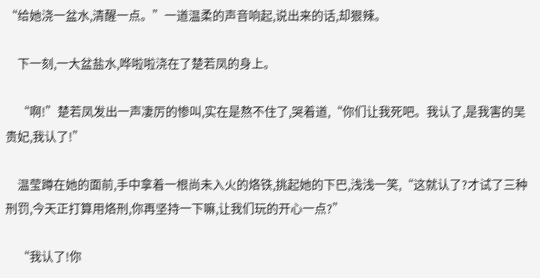“给她浇一盆水,清醒一点。”一道温柔的声音响起,说出来的话,却狠辣。

    下一刻,一大盆盐水,哗啦啦浇在了楚若凤的身上。

    “啊!”楚若凤发出一声凄厉的惨叫,实在是熬不住了,哭着道,“你们让我死吧。我认了,是我害的吴贵妃,我认了!”

    温莹蹲在她的面前,手中拿着一根尚未入火的烙铁,挑起她的下巴,浅浅一笑,“这就认了?才试了三种刑罚,今天正打算用烙刑,你再坚持一下嘛,让我们玩的开心一点?”

    “我认了!你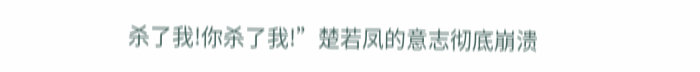杀了我!你杀了我!”楚若凤的意志彻底崩溃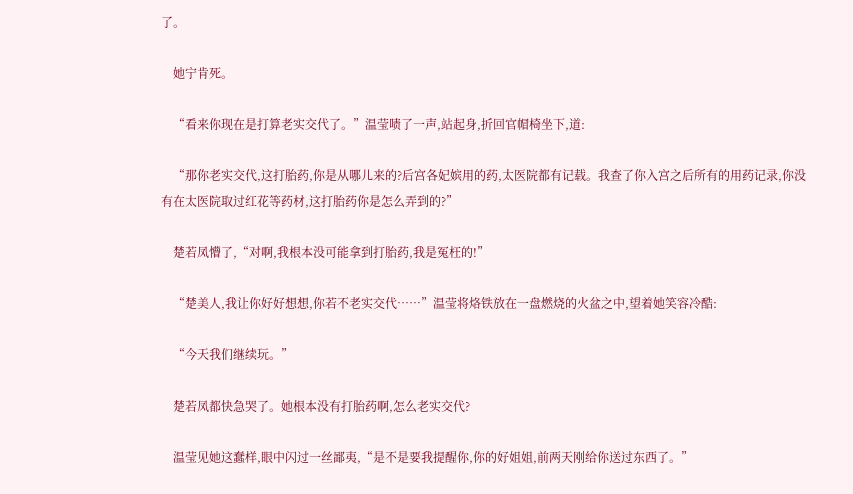了。

    她宁肯死。

    “看来你现在是打算老实交代了。”温莹啧了一声,站起身,折回官帽椅坐下,道:

    “那你老实交代,这打胎药,你是从哪儿来的?后宫各妃嫔用的药,太医院都有记载。我查了你入宫之后所有的用药记录,你没有在太医院取过红花等药材,这打胎药你是怎么弄到的?”

    楚若凤懵了,“对啊,我根本没可能拿到打胎药,我是冤枉的!”

    “楚美人,我让你好好想想,你若不老实交代……”温莹将烙铁放在一盘燃烧的火盆之中,望着她笑容冷酷:

    “今天我们继续玩。”

    楚若凤都快急哭了。她根本没有打胎药啊,怎么老实交代?

    温莹见她这蠢样,眼中闪过一丝鄙夷,“是不是要我提醒你,你的好姐姐,前两天刚给你送过东西了。”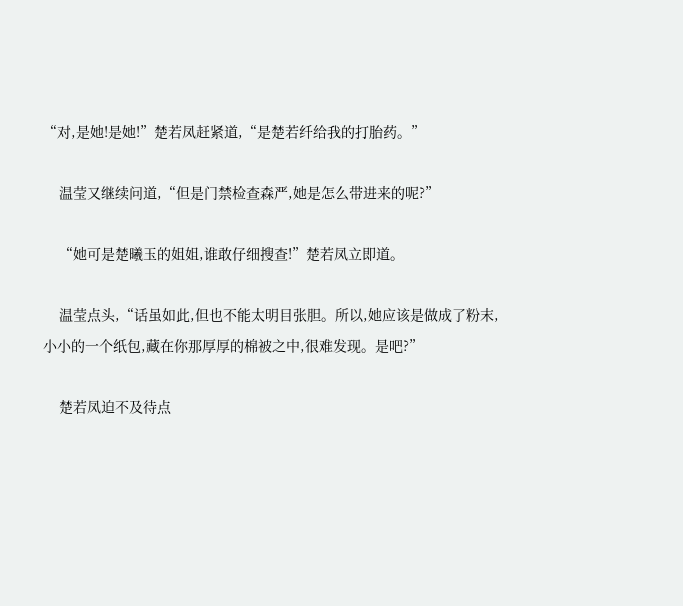“对,是她!是她!”楚若凤赶紧道,“是楚若纤给我的打胎药。”

    温莹又继续问道,“但是门禁检查森严,她是怎么带进来的呢?”

    “她可是楚曦玉的姐姐,谁敢仔细搜查!”楚若凤立即道。

    温莹点头,“话虽如此,但也不能太明目张胆。所以,她应该是做成了粉末,小小的一个纸包,藏在你那厚厚的棉被之中,很难发现。是吧?”

    楚若凤迫不及待点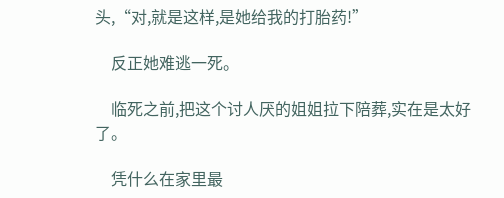头,“对,就是这样,是她给我的打胎药!”

    反正她难逃一死。

    临死之前,把这个讨人厌的姐姐拉下陪葬,实在是太好了。

    凭什么在家里最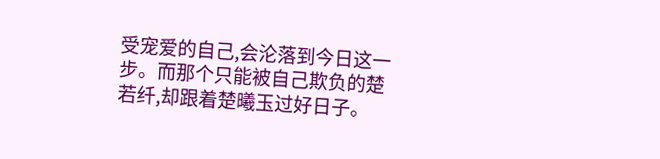受宠爱的自己,会沦落到今日这一步。而那个只能被自己欺负的楚若纤,却跟着楚曦玉过好日子。